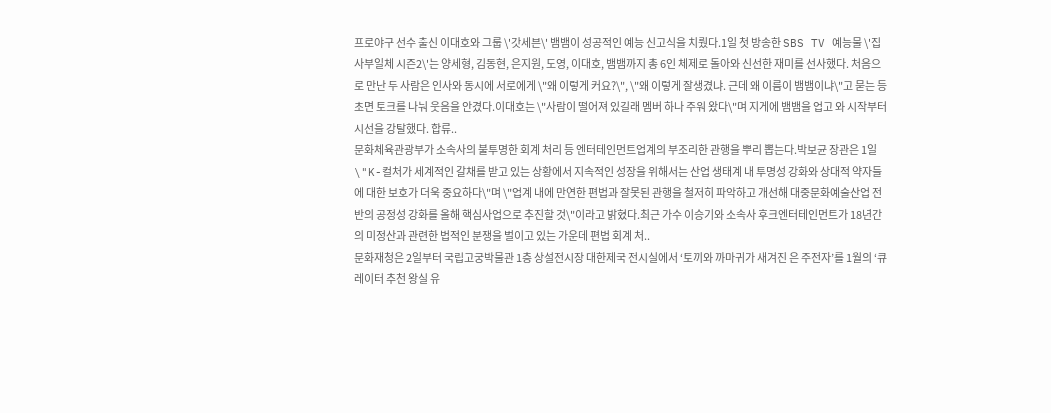프로야구 선수 출신 이대호와 그룹 \'갓세븐\' 뱀뱀이 성공적인 예능 신고식을 치뤘다.1일 첫 방송한 SBS TV 예능물 \'집사부일체 시즌2\'는 양세형, 김동현, 은지원, 도영, 이대호, 뱀뱀까지 총 6인 체제로 돌아와 신선한 재미를 선사했다. 처음으로 만난 두 사람은 인사와 동시에 서로에게 \"왜 이렇게 커요?\", \"왜 이렇게 잘생겼냐. 근데 왜 이름이 뱀뱀이냐\"고 묻는 등 초면 토크를 나눠 웃음을 안겼다.이대호는 \"사람이 떨어져 있길래 멤버 하나 주워 왔다\"며 지게에 뱀뱀을 업고 와 시작부터 시선을 강탈했다. 합류..
문화체육관광부가 소속사의 불투명한 회계 처리 등 엔터테인먼트업계의 부조리한 관행을 뿌리 뽑는다.박보균 장관은 1일 \"K-컬처가 세계적인 갈채를 받고 있는 상황에서 지속적인 성장을 위해서는 산업 생태계 내 투명성 강화와 상대적 약자들에 대한 보호가 더욱 중요하다\"며 \"업계 내에 만연한 편법과 잘못된 관행을 철저히 파악하고 개선해 대중문화예술산업 전반의 공정성 강화를 올해 핵심사업으로 추진할 것\"이라고 밝혔다.최근 가수 이승기와 소속사 후크엔터테인먼트가 18년간의 미정산과 관련한 법적인 분쟁을 벌이고 있는 가운데 편법 회계 처..
문화재청은 2일부터 국립고궁박물관 1층 상설전시장 대한제국 전시실에서 ‘토끼와 까마귀가 새겨진 은 주전자’를 1월의 ‘큐레이터 추천 왕실 유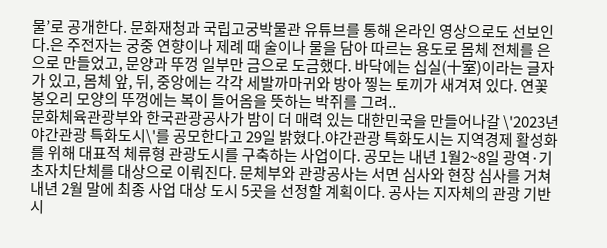물’로 공개한다. 문화재청과 국립고궁박물관 유튜브를 통해 온라인 영상으로도 선보인다.은 주전자는 궁중 연향이나 제례 때 술이나 물을 담아 따르는 용도로 몸체 전체를 은으로 만들었고, 문양과 뚜껑 일부만 금으로 도금했다. 바닥에는 십실(十室)이라는 글자가 있고, 몸체 앞, 뒤, 중앙에는 각각 세발까마귀와 방아 찧는 토끼가 새겨져 있다. 연꽃봉오리 모양의 뚜껑에는 복이 들어옴을 뜻하는 박쥐를 그려..
문화체육관광부와 한국관광공사가 밤이 더 매력 있는 대한민국을 만들어나갈 \'2023년 야간관광 특화도시\'를 공모한다고 29일 밝혔다.야간관광 특화도시는 지역경제 활성화를 위해 대표적 체류형 관광도시를 구축하는 사업이다. 공모는 내년 1월2~8일 광역·기초자치단체를 대상으로 이뤄진다. 문체부와 관광공사는 서면 심사와 현장 심사를 거쳐 내년 2월 말에 최종 사업 대상 도시 5곳을 선정할 계획이다. 공사는 지자체의 관광 기반시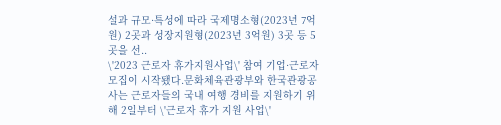설과 규모·특성에 따라 국제명소형(2023년 7억원) 2곳과 성장지원형(2023년 3억원) 3곳 등 5곳을 선..
\'2023 근로자 휴가지원사업\' 참여 기업·근로자 모집이 시작됐다.문화체육관광부와 한국관광공사는 근로자들의 국내 여행 경비를 지원하기 위해 2일부터 \'근로자 휴가 지원 사업\'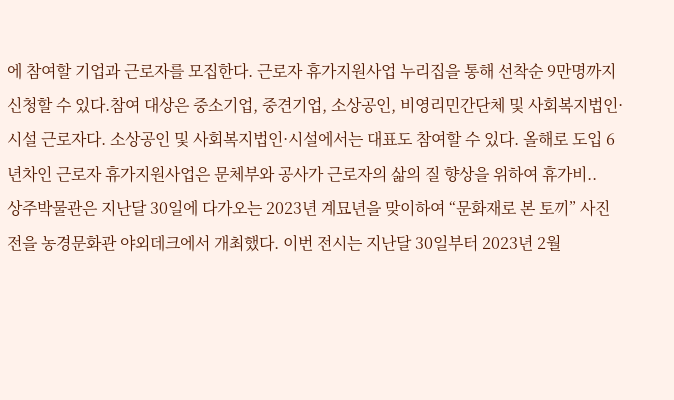에 참여할 기업과 근로자를 모집한다. 근로자 휴가지원사업 누리집을 통해 선착순 9만명까지 신청할 수 있다.참여 대상은 중소기업, 중견기업, 소상공인, 비영리민간단체 및 사회복지법인·시설 근로자다. 소상공인 및 사회복지법인·시설에서는 대표도 참여할 수 있다. 올해로 도입 6년차인 근로자 휴가지원사업은 문체부와 공사가 근로자의 삶의 질 향상을 위하여 휴가비..
상주박물관은 지난달 30일에 다가오는 2023년 계묘년을 맞이하여 “문화재로 본 토끼” 사진전을 농경문화관 야외데크에서 개최했다. 이번 전시는 지난달 30일부터 2023년 2월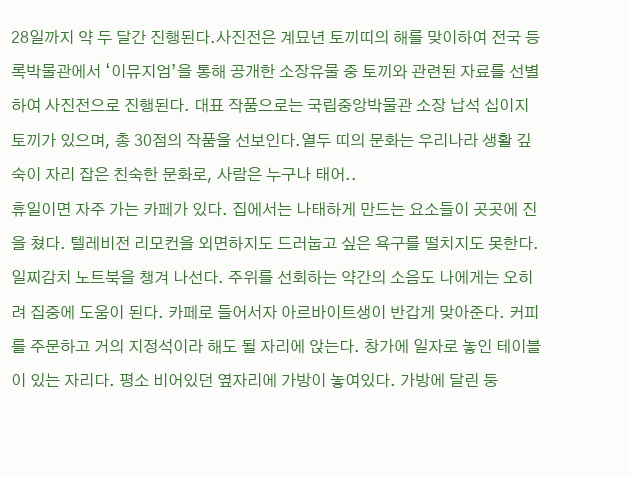28일까지 약 두 달간 진행된다.사진전은 계묘년 토끼띠의 해를 맞이하여 전국 등록박물관에서 ‘이뮤지엄’을 통해 공개한 소장유물 중 토끼와 관련된 자료를 선별하여 사진전으로 진행된다. 대표 작품으로는 국립중앙박물관 소장 납석 십이지토끼가 있으며, 총 30점의 작품을 선보인다.열두 띠의 문화는 우리나라 생활 깊숙이 자리 잡은 친숙한 문화로, 사람은 누구나 태어..
휴일이면 자주 가는 카페가 있다. 집에서는 나태하게 만드는 요소들이 곳곳에 진을 쳤다. 텔레비전 리모컨을 외면하지도 드러눕고 싶은 욕구를 떨치지도 못한다. 일찌감치 노트북을 챙겨 나선다. 주위를 선회하는 약간의 소음도 나에게는 오히려 집중에 도움이 된다. 카페로 들어서자 아르바이트생이 반갑게 맞아준다. 커피를 주문하고 거의 지정석이라 해도 될 자리에 앉는다. 창가에 일자로 놓인 테이블이 있는 자리다. 평소 비어있던 옆자리에 가방이 놓여있다. 가방에 달린 둥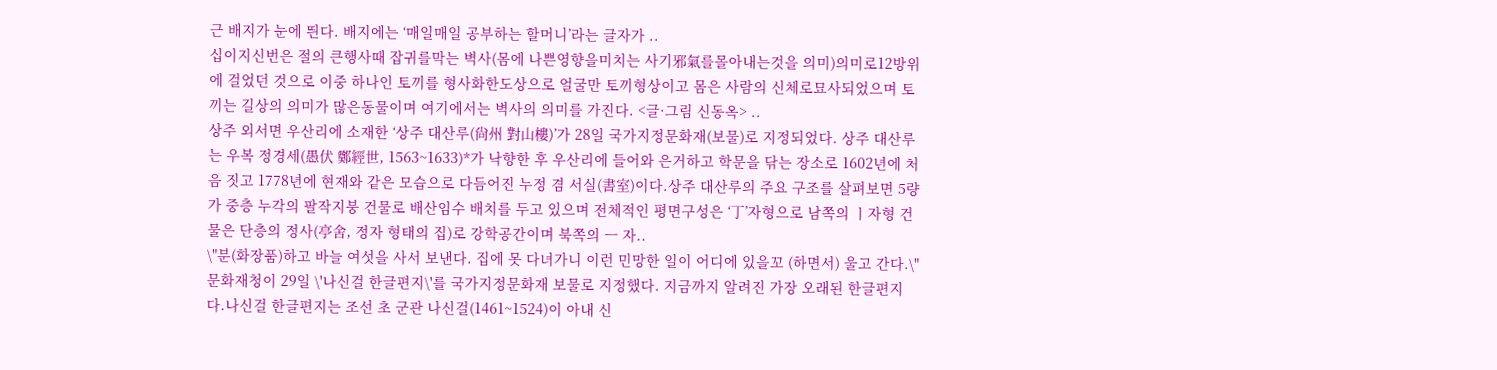근 배지가 눈에 띈다. 배지에는 ‘매일매일 공부하는 할머니’라는 글자가 ..
십이지신번은 절의 큰행사때 잡귀를막는 벽사(몸에 나쁜영향을미치는 사기邪氣를몰아내는것을 의미)의미로12방위에 걸었던 것으로 이중 하나인 토끼를 형사화한도상으로 얼굴만 토끼형상이고 몸은 사람의 신체로묘사되었으며 토끼는 길상의 의미가 많은동물이며 여기에서는 벽사의 의미를 가진다. <글·그림 신동옥> ..
상주 외서면 우산리에 소재한 ‘상주 대산루(尙州 對山樓)’가 28일 국가지정문화재(보물)로 지정되었다. 상주 대산루는 우복 정경세(愚伏 鄭經世, 1563~1633)*가 낙향한 후 우산리에 들어와 은거하고 학문을 닦는 장소로 1602년에 처음 짓고 1778년에 현재와 같은 모습으로 다듬어진 누정 겸 서실(書室)이다.상주 대산루의 주요 구조를 살펴보면 5량가 중층 누각의 팔작지붕 건물로 배산임수 배치를 두고 있으며 전체적인 평면구성은 ‘丁’자형으로 남쪽의 ㅣ자형 건물은 단층의 정사(亭舍, 정자 형태의 집)로 강학공간이며 북쪽의 ㅡ 자..
\"분(화장품)하고 바늘 여섯을 사서 보낸다. 집에 못 다녀가니 이런 민망한 일이 어디에 있을꼬 (하면서) 울고 간다.\"문화재청이 29일 \'나신걸 한글편지\'를 국가지정문화재 보물로 지정했다. 지금까지 알려진 가장 오래된 한글편지다.나신걸 한글편지는 조선 초 군관 나신걸(1461~1524)이 아내 신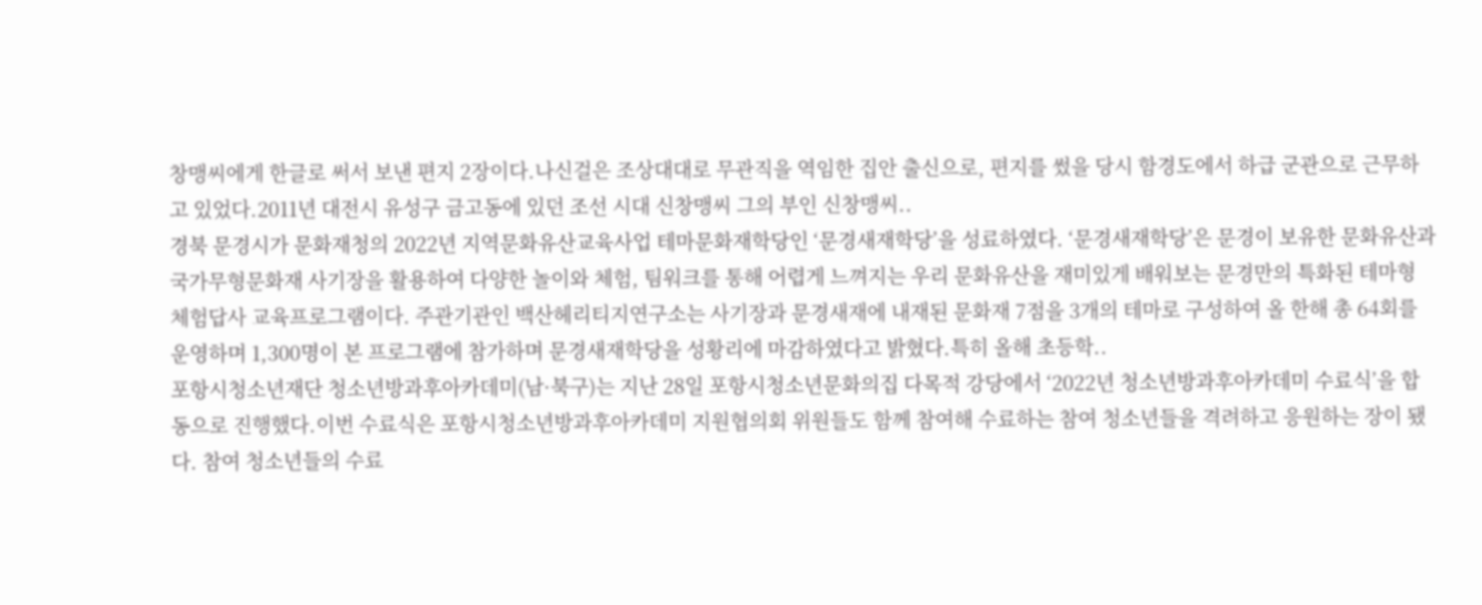창맹씨에게 한글로 써서 보낸 편지 2장이다.나신걸은 조상대대로 무관직을 역임한 집안 출신으로, 편지를 썼을 당시 함경도에서 하급 군관으로 근무하고 있었다.2011년 대전시 유성구 금고동에 있던 조선 시대 신창맹씨 그의 부인 신창맹씨..
경북 문경시가 문화재청의 2022년 지역문화유산교육사업 테마문화재학당인 ‘문경새재학당’을 성료하였다. ‘문경새재학당’은 문경이 보유한 문화유산과 국가무형문화재 사기장을 활용하여 다양한 놀이와 체험, 팀워크를 통해 어렵게 느껴지는 우리 문화유산을 재미있게 배워보는 문경만의 특화된 테마형 체험답사 교육프로그램이다. 주관기관인 백산헤리티지연구소는 사기장과 문경새재에 내재된 문화재 7점을 3개의 테마로 구성하여 올 한해 총 64회를 운영하며 1,300명이 본 프로그램에 참가하며 문경새재학당을 성황리에 마감하였다고 밝혔다.특히 올해 초등학..
포항시청소년재단 청소년방과후아카데미(남·북구)는 지난 28일 포항시청소년문화의집 다목적 강당에서 ‘2022년 청소년방과후아카데미 수료식’을 합동으로 진행했다.이번 수료식은 포항시청소년방과후아카데미 지원협의회 위원들도 함께 참여해 수료하는 참여 청소년들을 격려하고 응원하는 장이 됐다. 참여 청소년들의 수료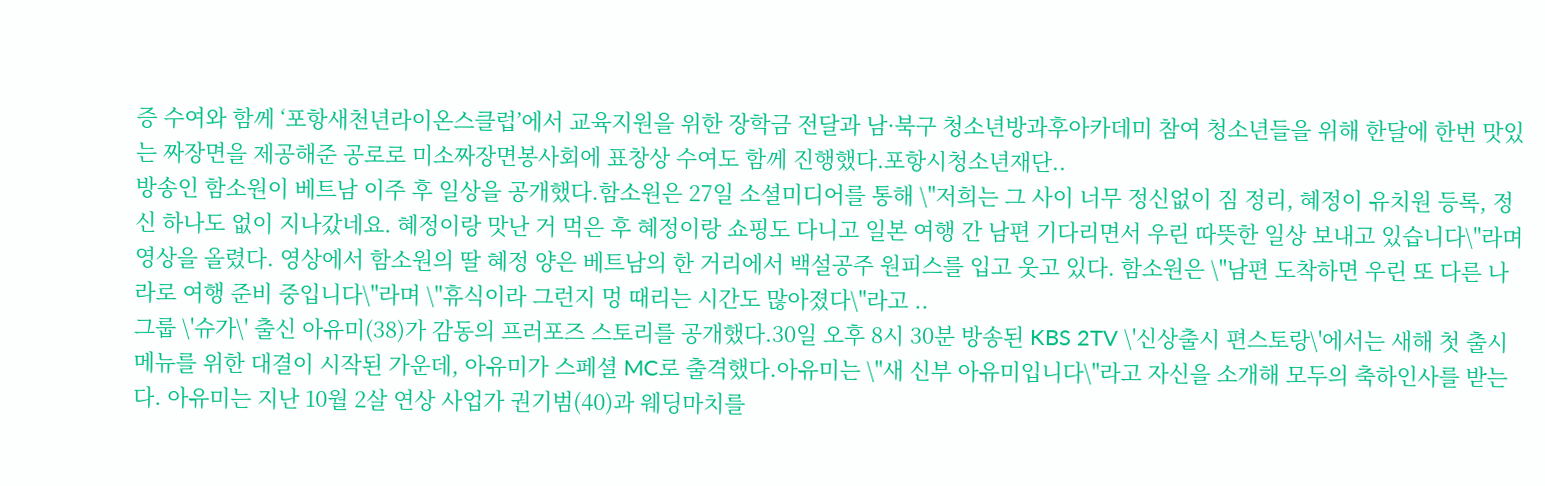증 수여와 함께 ‘포항새천년라이온스클럽’에서 교육지원을 위한 장학금 전달과 남·북구 청소년방과후아카데미 참여 청소년들을 위해 한달에 한번 맛있는 짜장면을 제공해준 공로로 미소짜장면봉사회에 표창상 수여도 함께 진행했다.포항시청소년재단..
방송인 함소원이 베트남 이주 후 일상을 공개했다.함소원은 27일 소셜미디어를 통해 \"저희는 그 사이 너무 정신없이 짐 정리, 혜정이 유치원 등록, 정신 하나도 없이 지나갔네요. 혜정이랑 맛난 거 먹은 후 혜정이랑 쇼핑도 다니고 일본 여행 간 남편 기다리면서 우린 따뜻한 일상 보내고 있습니다\"라며 영상을 올렸다. 영상에서 함소원의 딸 혜정 양은 베트남의 한 거리에서 백설공주 원피스를 입고 웃고 있다. 함소원은 \"남편 도착하면 우린 또 다른 나라로 여행 준비 중입니다\"라며 \"휴식이라 그런지 멍 때리는 시간도 많아졌다\"라고 ..
그룹 \'슈가\' 출신 아유미(38)가 감동의 프러포즈 스토리를 공개했다.30일 오후 8시 30분 방송된 KBS 2TV \'신상출시 편스토랑\'에서는 새해 첫 출시 메뉴를 위한 대결이 시작된 가운데, 아유미가 스페셜 MC로 출격했다.아유미는 \"새 신부 아유미입니다\"라고 자신을 소개해 모두의 축하인사를 받는다. 아유미는 지난 10월 2살 연상 사업가 권기범(40)과 웨딩마치를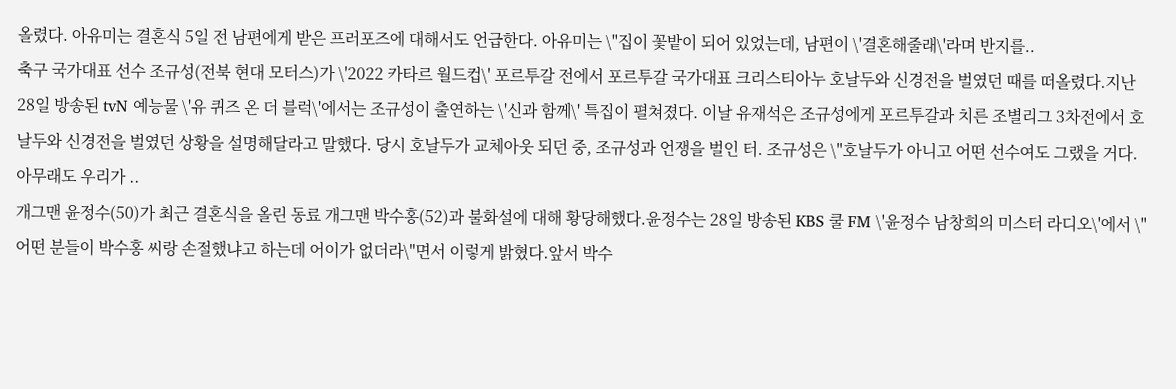올렸다. 아유미는 결혼식 5일 전 남편에게 받은 프러포즈에 대해서도 언급한다. 아유미는 \"집이 꽃밭이 되어 있었는데, 남편이 \'결혼해줄래\'라며 반지를..
축구 국가대표 선수 조규성(전북 현대 모터스)가 \'2022 카타르 월드컵\' 포르투갈 전에서 포르투갈 국가대표 크리스티아누 호날두와 신경전을 벌였던 때를 떠올렸다.지난 28일 방송된 tvN 예능물 \'유 퀴즈 온 더 블럭\'에서는 조규성이 출연하는 \'신과 함께\' 특집이 펼쳐졌다. 이날 유재석은 조규성에게 포르투갈과 치른 조별리그 3차전에서 호날두와 신경전을 벌였던 상황을 설명해달라고 말했다. 당시 호날두가 교체아웃 되던 중, 조규성과 언쟁을 벌인 터. 조규성은 \"호날두가 아니고 어떤 선수여도 그랬을 거다. 아무래도 우리가 ..
개그맨 윤정수(50)가 최근 결혼식을 올린 동료 개그맨 박수홍(52)과 불화설에 대해 황당해했다.윤정수는 28일 방송된 KBS 쿨 FM \'윤정수 남창희의 미스터 라디오\'에서 \"어떤 분들이 박수홍 씨랑 손절했냐고 하는데 어이가 없더라\"면서 이렇게 밝혔다.앞서 박수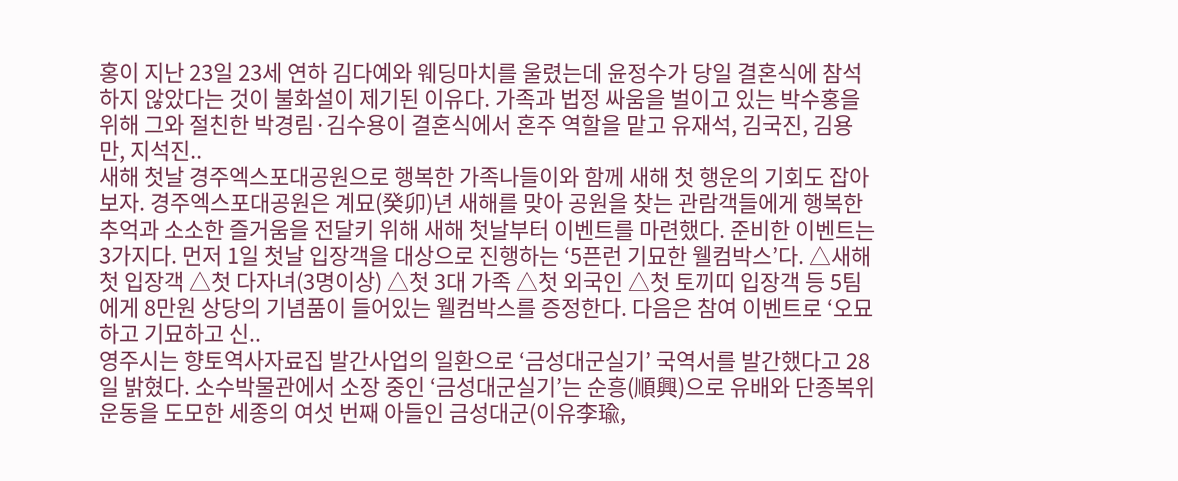홍이 지난 23일 23세 연하 김다예와 웨딩마치를 울렸는데 윤정수가 당일 결혼식에 참석하지 않았다는 것이 불화설이 제기된 이유다. 가족과 법정 싸움을 벌이고 있는 박수홍을 위해 그와 절친한 박경림·김수용이 결혼식에서 혼주 역할을 맡고 유재석, 김국진, 김용만, 지석진..
새해 첫날 경주엑스포대공원으로 행복한 가족나들이와 함께 새해 첫 행운의 기회도 잡아보자. 경주엑스포대공원은 계묘(癸卯)년 새해를 맞아 공원을 찾는 관람객들에게 행복한 추억과 소소한 즐거움을 전달키 위해 새해 첫날부터 이벤트를 마련했다. 준비한 이벤트는 3가지다. 먼저 1일 첫날 입장객을 대상으로 진행하는 ‘5픈런 기묘한 웰컴박스’다. △새해 첫 입장객 △첫 다자녀(3명이상) △첫 3대 가족 △첫 외국인 △첫 토끼띠 입장객 등 5팀에게 8만원 상당의 기념품이 들어있는 웰컴박스를 증정한다. 다음은 참여 이벤트로 ‘오묘하고 기묘하고 신..
영주시는 향토역사자료집 발간사업의 일환으로 ‘금성대군실기’ 국역서를 발간했다고 28일 밝혔다. 소수박물관에서 소장 중인 ‘금성대군실기’는 순흥(順興)으로 유배와 단종복위운동을 도모한 세종의 여섯 번째 아들인 금성대군(이유李瑜,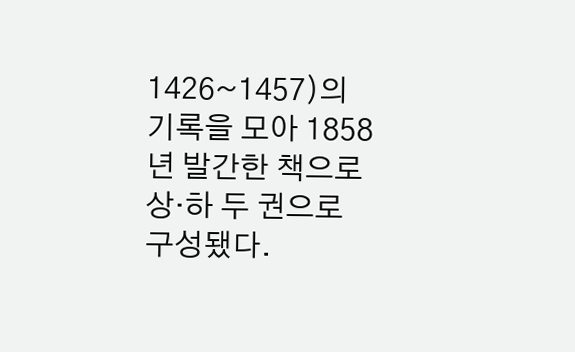1426~1457)의 기록을 모아 1858년 발간한 책으로 상‧하 두 권으로 구성됐다.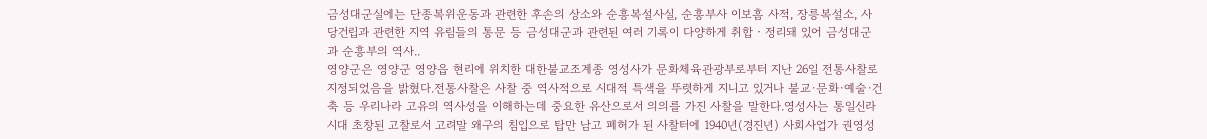금성대군실에는 단종복위운동과 관련한 후손의 상소와 순흥복설사실, 순흥부사 이보흠 사적, 장릉복설소, 사당건립과 관련한 지역 유림들의 통문 등 금성대군과 관련된 여러 기록이 다양하게 취합‧정리돼 있어 금성대군과 순흥부의 역사..
영양군은 영양군 영양읍 현리에 위치한 대한불교조계종 영성사가 문화체육관광부로부터 지난 26일 전통사찰로 지정되었음을 밝혔다.전통사찰은 사찰 중 역사적으로 시대적 특색을 뚜렷하게 지니고 있거나 불교·문화·예술·건축 등 우리나라 고유의 역사성을 이해하는데 중요한 유산으로서 의의를 가진 사찰을 말한다.영성사는 통일신라시대 초창된 고찰로서 고려말 왜구의 침입으로 탑만 남고 폐허가 된 사찰터에 1940년(경진년) 사회사업가 권영성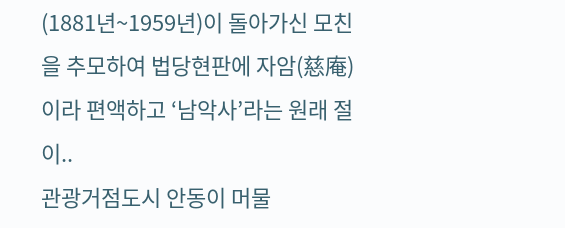(1881년~1959년)이 돌아가신 모친을 추모하여 법당현판에 자암(慈庵)이라 편액하고 ‘남악사’라는 원래 절이..
관광거점도시 안동이 머물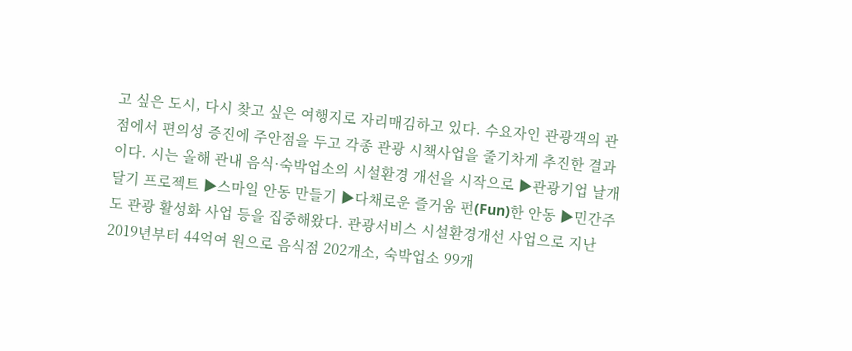고 싶은 도시, 다시 찾고 싶은 여행지로 자리매김하고 있다. 수요자인 관광객의 관점에서 편의성 증진에 주안점을 두고 각종 관광 시책사업을 줄기차게 추진한 결과이다. 시는 올해 관내 음식·숙박업소의 시설환경 개선을 시작으로 ▶관광기업 날개 달기 프로젝트 ▶스마일 안동 만들기 ▶다채로운 즐거움 펀(Fun)한 안동 ▶민간주도 관광 활성화 사업 등을 집중해왔다. 관광서비스 시설환경개선 사업으로 지난 2019년부터 44억여 원으로 음식점 202개소, 숙박업소 99개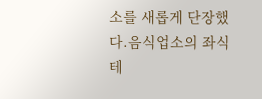소를 새롭게 단장했다.음식업소의 좌식테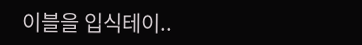이블을 입식테이..